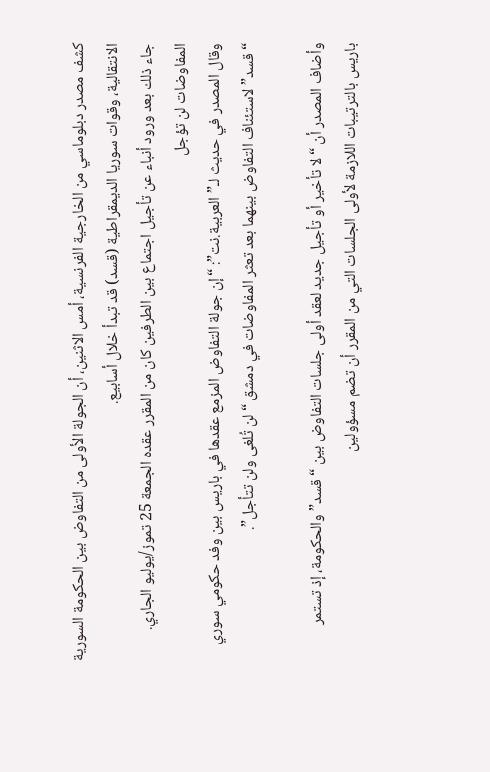كشف مصدر دبلوماسي من الخارجية الفرنسية، أمس الاثنين، أن الجولة الأولى من التفاوض بين الحكومة السورية الانتقالية، وقوات سوريا الديمقراطية (قسد) قد تبدأ خلال أسابيع.
جاء ذلك بعد ورود أنباء عن تأجيل اجتماع بين الطرفين كان من المقرر عقده الجمعة 25 تموز/يوليو الجاري.
المفاوضات لن تؤجل
وقال المصدر في حديث لـ”العربية.نت”: “إن جولة التفاوض المزمع عقدها في باريس بين وفد حكومي سوري “قسد” لاستئناف التفاوض بينهما بعد تعثر المفاوضات في دمشق “لن تُلغى ولن تتأجل”.

وأضاف المصدر أن “لا تأخير أو تأجيل جديد لعقد أولى جلسات التفاوض بين “قسد” والحكومة، إذ تستمر باريس بالترتيبات اللازمة لأولى الجلسات التي من المقرر أن تضم مسؤولين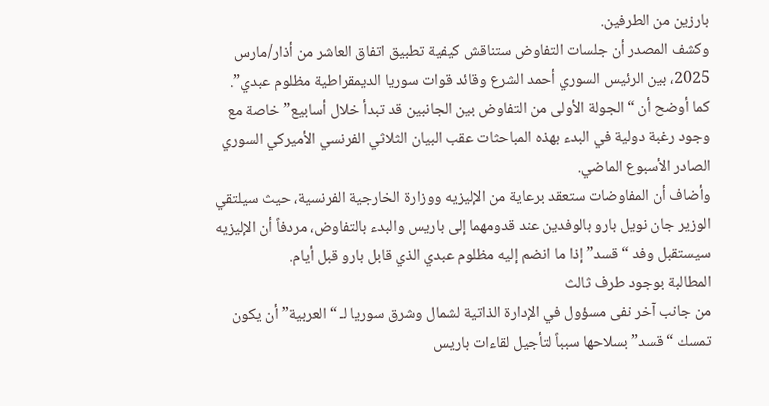بارزين من الطرفين.
وكشف المصدر أن جلسات التفاوض ستناقش كيفية تطبيق اتفاق العاشر من أذار/مارس 2025، بين الرئيس السوري أحمد الشرع وقائد قوات سوريا الديمقراطية مظلوم عبدي”.
كما أوضح أن “الجولة الأولى من التفاوض بين الجانبين قد تبدأ خلال أسابيع” خاصة مع وجود رغبة دولية في البدء بهذه المباحثات عقب البيان الثلاثي الفرنسي الأميركي السوري الصادر الأسبوع الماضي.
وأضاف أن المفاوضات ستعقد برعاية من الإليزيه ووزارة الخارجية الفرنسية، حيث سيلتقي الوزير جان نويل بارو بالوفدين عند قدومهما إلى باريس والبدء بالتفاوض، مردفاً أن الإليزيه سيستقبل وفد “قسد” إذا ما انضم إليه مظلوم عبدي الذي قابل بارو قبل أيام.
المطالبة بوجود طرف ثالث
من جانب آخر نفى مسؤول في الإدارة الذاتية لشمال وشرق سوريا لـ “العربية” أن يكون تمسك “قسد” بسلاحها سبباً لتأجيل لقاءات باريس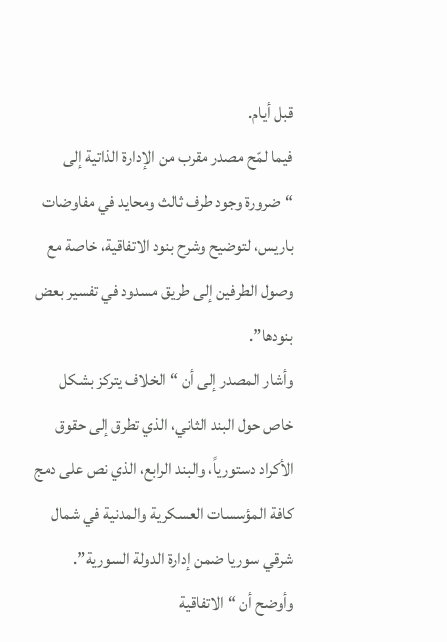قبل أيام.
فيما لمّح مصدر مقرب من الإدارة الذاتية إلى “ضرورة وجود طرف ثالث ومحايد في مفاوضات باريس، لتوضيح وشرح بنود الاتفاقية، خاصة مع وصول الطرفين إلى طريق مسدود في تفسير بعض بنودها”.
وأشار المصدر إلى أن “الخلاف يتركز بشكل خاص حول البند الثاني، الذي تطرق إلى حقوق الأكراد دستورياً، والبند الرابع، الذي نص على دمج كافة المؤسسات العسكرية والمدنية في شمال شرقي سوريا ضمن إدارة الدولة السورية”.
وأوضح أن “الاتفاقية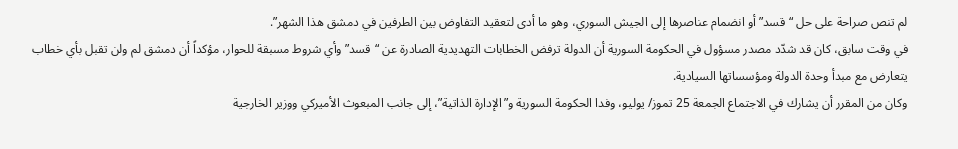لم تنص صراحة على حل “قسد” أو انضمام عناصرها إلى الجيش السوري، وهو ما أدى لتعقيد التفاوض بين الطرفين في دمشق هذا الشهر”.
في وقت سابق، كان قد شدّد مصدر مسؤول في الحكومة السورية أن الدولة ترفض الخطابات التهديدية الصادرة عن “قسد” وأي شروط مسبقة للحوار، مؤكداً أن دمشق لم ولن تقبل بأي خطاب يتعارض مع مبدأ وحدة الدولة ومؤسساتها السيادية.
وكان من المقرر أن يشارك في الاجتماع الجمعة 25 تموز/ يوليو، وفدا الحكومة السورية و”الإدارة الذاتية”، إلى جانب المبعوث الأميركي ووزير الخارجية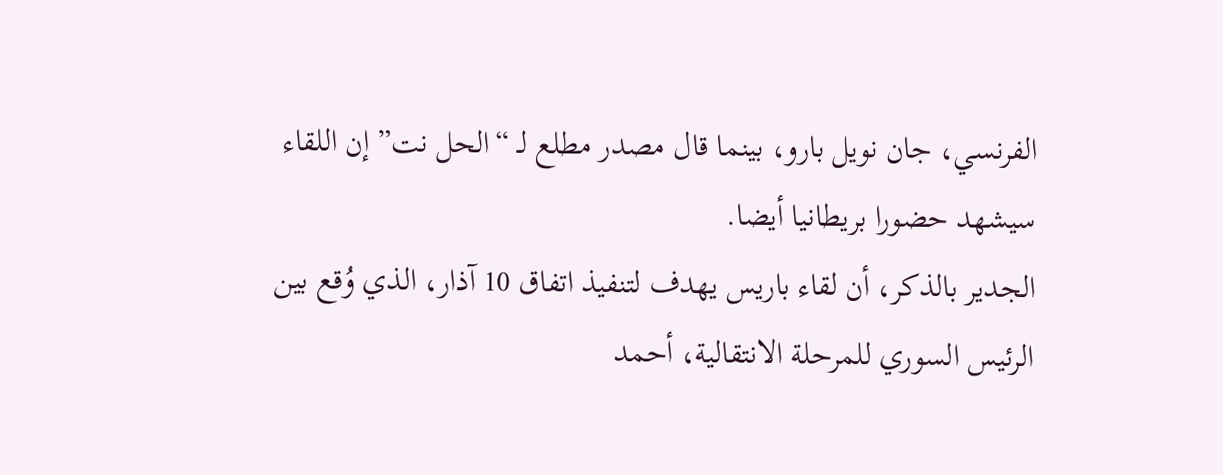الفرنسي، جان نويل بارو، بينما قال مصدر مطلع لـ “الحل نت” إن اللقاء سيشهد حضورا بريطانيا أيضا.
الجدير بالذكر، أن لقاء باريس يهدف لتنفيذ اتفاق 10 آذار، الذي وُقع بين الرئيس السوري للمرحلة الانتقالية، أحمد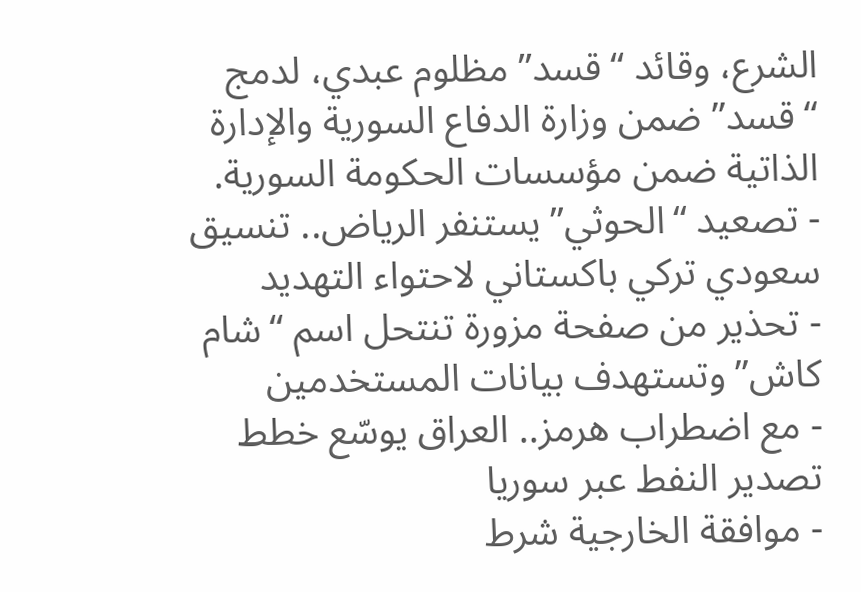الشرع، وقائد “قسد” مظلوم عبدي، لدمج “قسد” ضمن وزارة الدفاع السورية والإدارة الذاتية ضمن مؤسسات الحكومة السورية.
- تصعيد “الحوثي” يستنفر الرياض.. تنسيق سعودي تركي باكستاني لاحتواء التهديد
- تحذير من صفحة مزورة تنتحل اسم “شام كاش” وتستهدف بيانات المستخدمين
- مع اضطراب هرمز.. العراق يوسّع خطط تصدير النفط عبر سوريا
- موافقة الخارجية شرط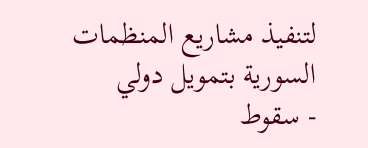لتنفيذ مشاريع المنظمات السورية بتمويل دولي
- سقوط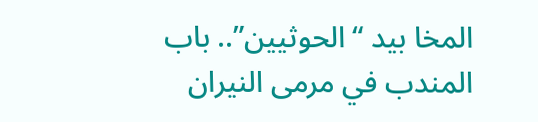المخا بيد “الحوثيين”.. باب المندب في مرمى النيران